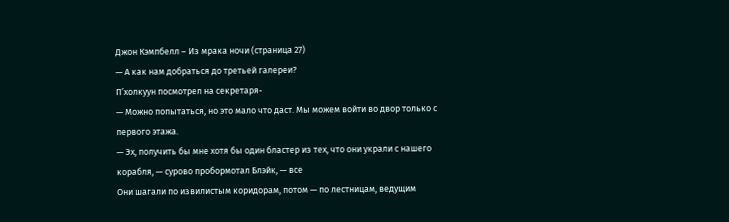Джон Кэмпбелл – Из мрака ночи (страница 27)
— А как нам добраться до третьей галереи?
П’холкуун посмотрел на секретаря-
— Можно попытаться, но это мало что даст. Мы можем войти во двор только с первого этажа.
— Эх, получить бы мне хотя бы один бластер из тех, что они украли с нашего корабля, — сурово пробормотал Блэйк, — все
Они шагали по извилистым коридорам, потом — по лестницам, ведущим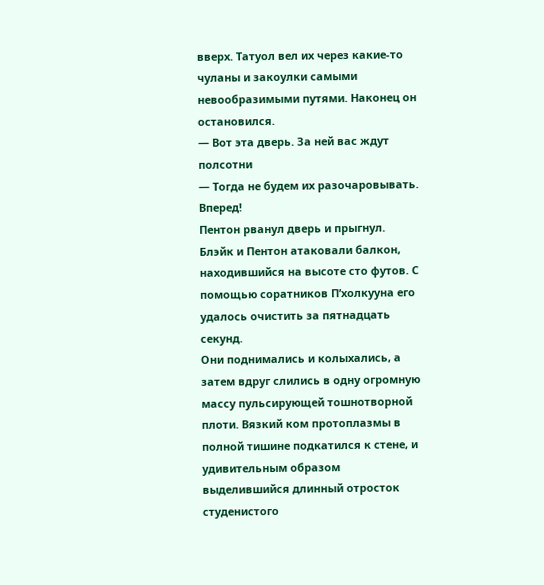вверх. Татуол вел их через какие-то чуланы и закоулки самыми невообразимыми путями. Наконец он остановился.
— Вот эта дверь. За ней вас ждут полсотни
— Тогда не будем их разочаровывать. Вперед!
Пентон рванул дверь и прыгнул.
Блэйк и Пентон атаковали балкон, находившийся на высоте сто футов. С помощью соратников П’холкууна его удалось очистить за пятнадцать секунд.
Они поднимались и колыхались, а затем вдруг слились в одну огромную массу пульсирующей тошнотворной плоти. Вязкий ком протоплазмы в полной тишине подкатился к стене, и удивительным образом выделившийся длинный отросток студенистого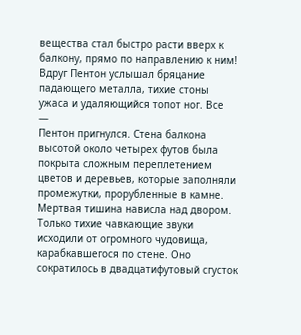вещества стал быстро расти вверх к балкону, прямо по направлению к ним!
Вдруг Пентон услышал бряцание падающего металла, тихие стоны ужаса и удаляющийся топот ног. Все
—
Пентон пригнулся. Стена балкона высотой около четырех футов была покрыта сложным переплетением цветов и деревьев, которые заполняли промежутки, прорубленные в камне. Мертвая тишина нависла над двором. Только тихие чавкающие звуки исходили от огромного чудовища, карабкавшегося по стене. Оно сократилось в двадцатифутовый сгусток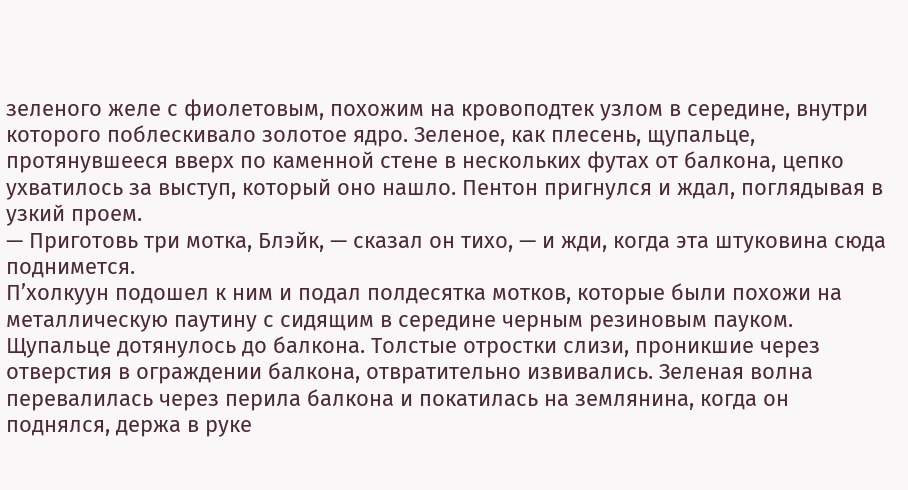зеленого желе с фиолетовым, похожим на кровоподтек узлом в середине, внутри которого поблескивало золотое ядро. Зеленое, как плесень, щупальце, протянувшееся вверх по каменной стене в нескольких футах от балкона, цепко ухватилось за выступ, который оно нашло. Пентон пригнулся и ждал, поглядывая в узкий проем.
— Приготовь три мотка, Блэйк, — сказал он тихо, — и жди, когда эта штуковина сюда поднимется.
П’холкуун подошел к ним и подал полдесятка мотков, которые были похожи на металлическую паутину с сидящим в середине черным резиновым пауком. Щупальце дотянулось до балкона. Толстые отростки слизи, проникшие через отверстия в ограждении балкона, отвратительно извивались. Зеленая волна перевалилась через перила балкона и покатилась на землянина, когда он поднялся, держа в руке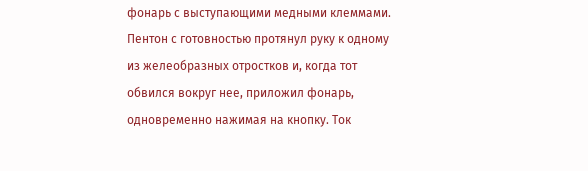фонарь с выступающими медными клеммами.
Пентон с готовностью протянул руку к одному из желеобразных отростков и, когда тот обвился вокруг нее, приложил фонарь, одновременно нажимая на кнопку. Ток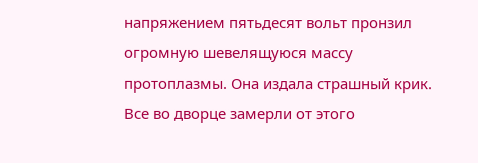напряжением пятьдесят вольт пронзил огромную шевелящуюся массу протоплазмы. Она издала страшный крик. Все во дворце замерли от этого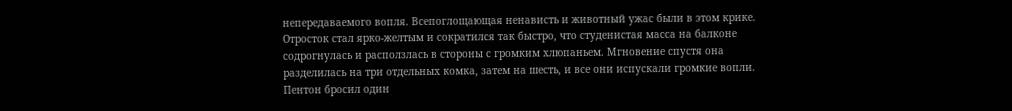непередаваемого вопля. Всепоглощающая ненависть и животный ужас были в этом крике. Отросток стал ярко-желтым и сократился так быстро, что студенистая масса на балконе содрогнулась и расползлась в стороны с громким хлюпаньем. Мгновение спустя она разделилась на три отдельных комка, затем на шесть, и все они испускали громкие вопли.
Пентон бросил один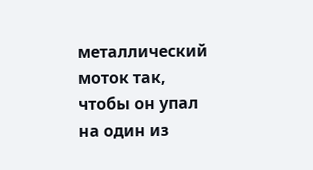металлический моток так, чтобы он упал на один из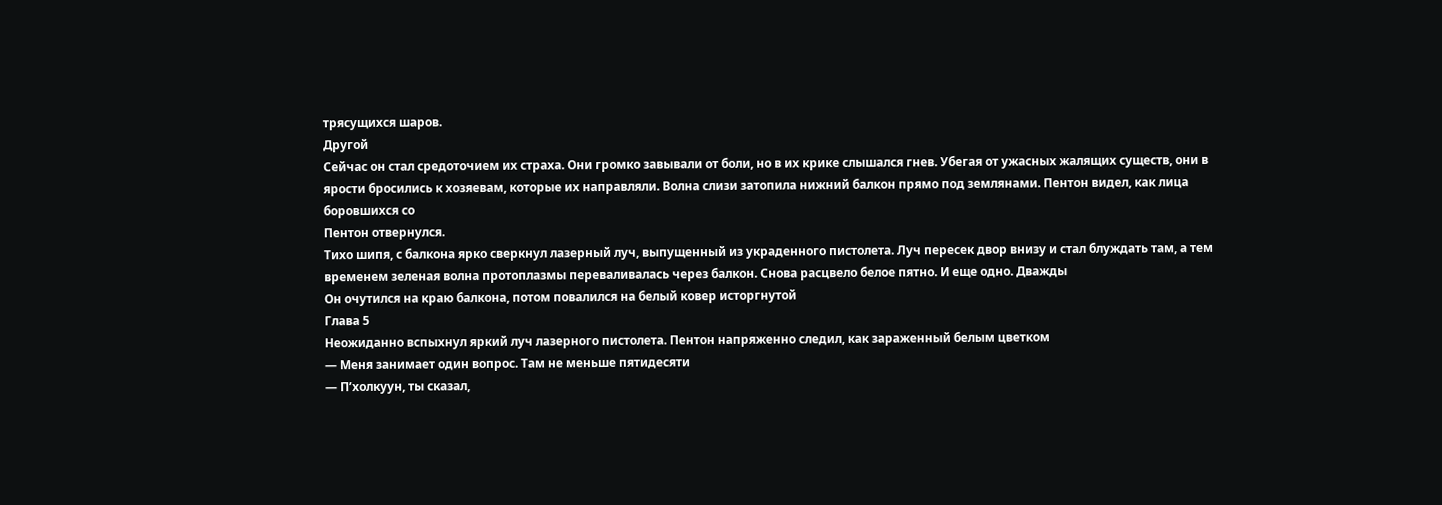трясущихся шаров.
Другой
Сейчас он стал средоточием их страха. Они громко завывали от боли, но в их крике слышался гнев. Убегая от ужасных жалящих существ, они в ярости бросились к хозяевам, которые их направляли. Волна слизи затопила нижний балкон прямо под землянами. Пентон видел, как лица боровшихся со
Пентон отвернулся.
Тихо шипя, с балкона ярко сверкнул лазерный луч, выпущенный из украденного пистолета. Луч пересек двор внизу и стал блуждать там, а тем временем зеленая волна протоплазмы переваливалась через балкон. Снова расцвело белое пятно. И еще одно. Дважды
Он очутился на краю балкона, потом повалился на белый ковер исторгнутой
Глава 5
Неожиданно вспыхнул яркий луч лазерного пистолета. Пентон напряженно следил, как зараженный белым цветком
— Меня занимает один вопрос. Там не меньше пятидесяти
— П’холкуун, ты сказал,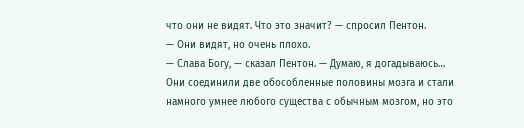что они не видят. Что это значит? — спросил Пентон.
— Они видят, но очень плохо.
— Слава Богу, — сказал Пентон. — Думаю, я догадываюсь… Они соединили две обособленные половины мозга и стали намного умнее любого существа с обычным мозгом, но это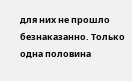для них не прошло безнаказанно. Только одна половина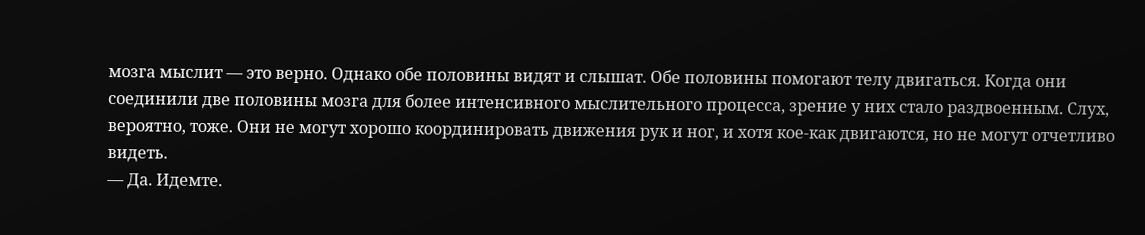мозга мыслит — это верно. Однако обе половины видят и слышат. Обе половины помогают телу двигаться. Когда они соединили две половины мозга для более интенсивного мыслительного процесса, зрение у них стало раздвоенным. Слух, вероятно, тоже. Они не могут хорошо координировать движения рук и ног, и хотя кое-как двигаются, но не могут отчетливо видеть.
— Да. Идемте.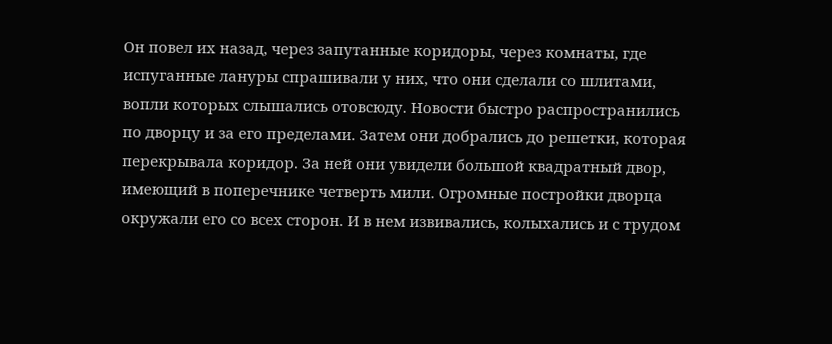Он повел их назад, через запутанные коридоры, через комнаты, где испуганные лануры спрашивали у них, что они сделали со шлитами, вопли которых слышались отовсюду. Новости быстро распространились по дворцу и за его пределами. Затем они добрались до решетки, которая перекрывала коридор. За ней они увидели большой квадратный двор, имеющий в поперечнике четверть мили. Огромные постройки дворца окружали его со всех сторон. И в нем извивались, колыхались и с трудом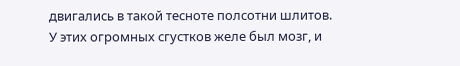двигались в такой тесноте полсотни шлитов.
У этих огромных сгустков желе был мозг, и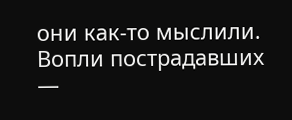они как-то мыслили. Вопли пострадавших
—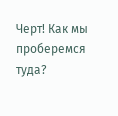Черт! Как мы проберемся туда?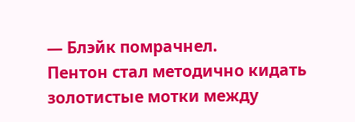— Блэйк помрачнел.
Пентон стал методично кидать золотистые мотки между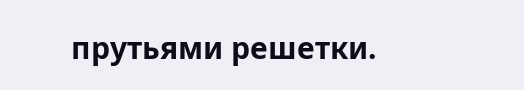прутьями решетки.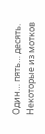Один… пять… десять. Некоторые из мотков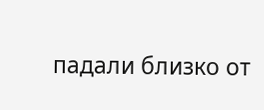падали близко от